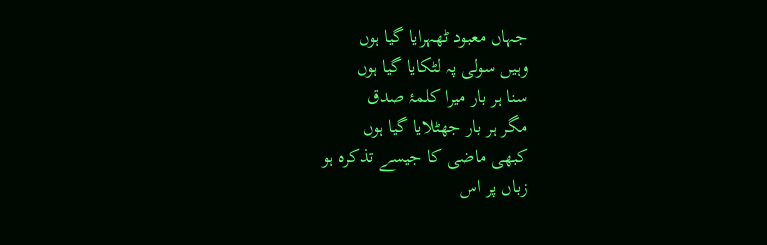جہاں معبود ٹھہرایا گیا ہوں
وہیں سولی پہ لٹکایا گیا ہوں
سنا ہر بار میرا کلمۂ صدق
مگر ہر بار جھٹلایا گیا ہوں
کبھی ماضی کا جیسے تذکرہ ہو
زباں پر اس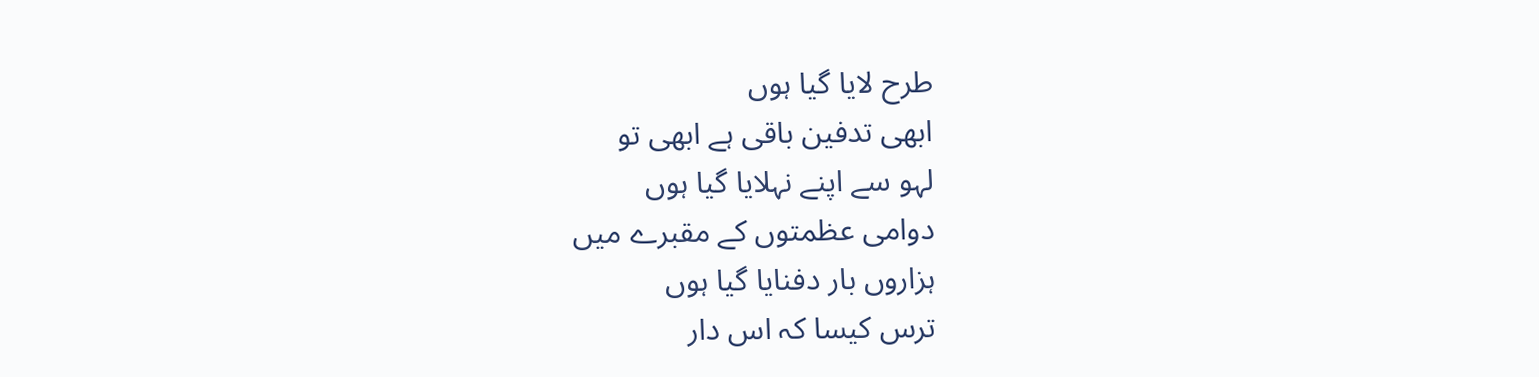طرح لایا گیا ہوں
ابھی تدفین باقی ہے ابھی تو
لہو سے اپنے نہلایا گیا ہوں
دوامی عظمتوں کے مقبرے میں
ہزاروں بار دفنایا گیا ہوں
ترس کیسا کہ اس دار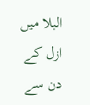البلا میں
ازل کے دن سے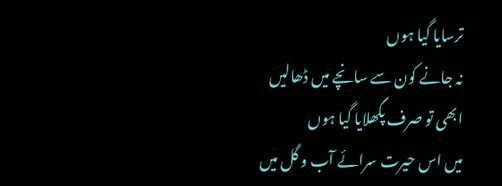ترسایا گیا ہوں
نہ جانے کون سے سانچے میں ڈھالیں
ابھی تو صرف پگھلایا گیا ہوں
میں اس حیرت سرائے آب و گل میں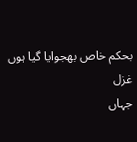بحکم خاص بھجوایا گیا ہوں
غزل
جہاں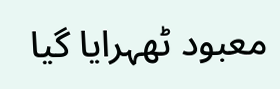معبود ٹھہرایا گیا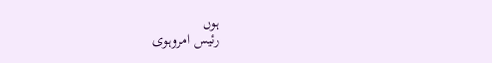ہوں
رئیس امروہوی